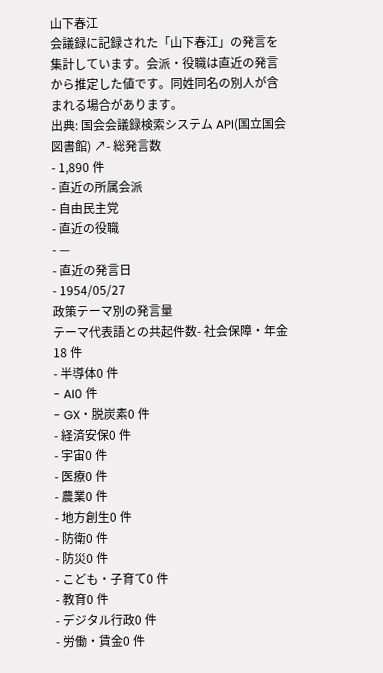山下春江
会議録に記録された「山下春江」の発言を集計しています。会派・役職は直近の発言から推定した値です。同姓同名の別人が含まれる場合があります。
出典: 国会会議録検索システム API(国立国会図書館) ↗- 総発言数
- 1,890 件
- 直近の所属会派
- 自由民主党
- 直近の役職
- —
- 直近の発言日
- 1954/05/27
政策テーマ別の発言量
テーマ代表語との共起件数- 社会保障・年金18 件
- 半導体0 件
- AI0 件
- GX・脱炭素0 件
- 経済安保0 件
- 宇宙0 件
- 医療0 件
- 農業0 件
- 地方創生0 件
- 防衛0 件
- 防災0 件
- こども・子育て0 件
- 教育0 件
- デジタル行政0 件
- 労働・賃金0 件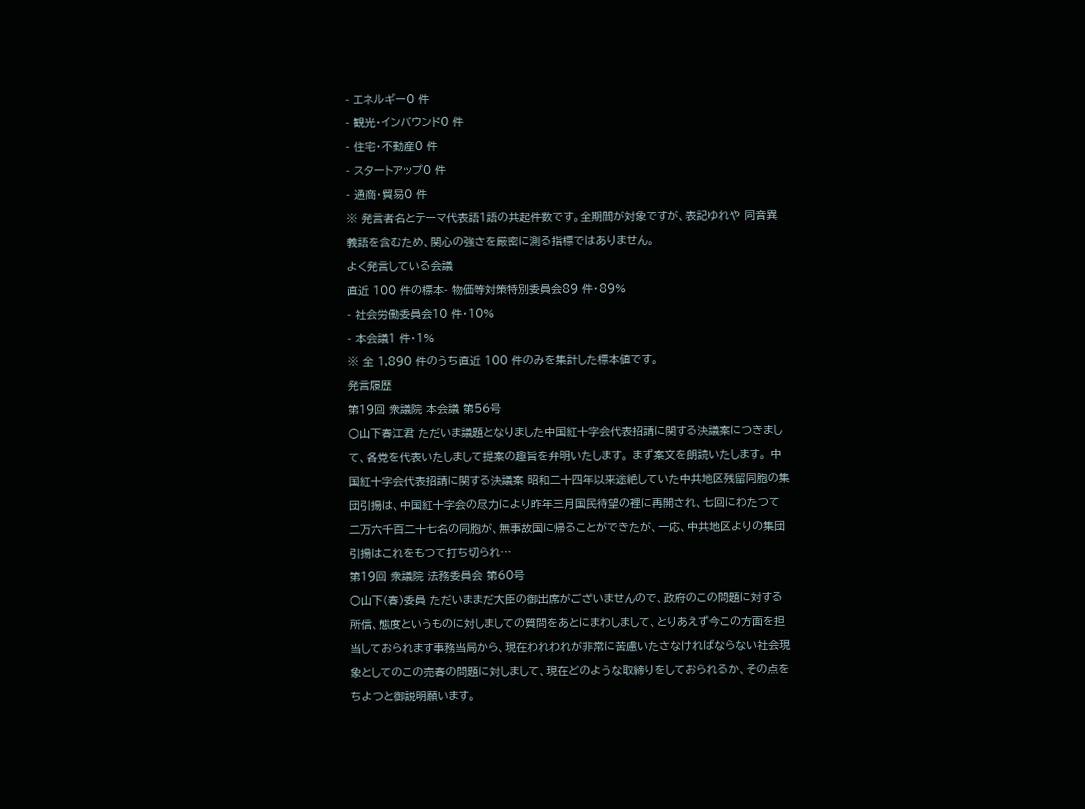- エネルギー0 件
- 観光・インバウンド0 件
- 住宅・不動産0 件
- スタートアップ0 件
- 通商・貿易0 件
※ 発言者名とテーマ代表語1語の共起件数です。全期間が対象ですが、表記ゆれや 同音異義語を含むため、関心の強さを厳密に測る指標ではありません。
よく発言している会議
直近 100 件の標本- 物価等対策特別委員会89 件・89%
- 社会労働委員会10 件・10%
- 本会議1 件・1%
※ 全 1,890 件のうち直近 100 件のみを集計した標本値です。
発言履歴
第19回 衆議院 本会議 第56号
○山下春江君 ただいま議題となりました中国紅十字会代表招請に関する決議案につきまして、各党を代表いたしまして提案の趣旨を弁明いたします。 まず案文を朗読いたします。 中国紅十字会代表招請に関する決議案 昭和二十四年以来途絶していた中共地区残留同胞の集団引揚は、中国紅十字会の尽力により昨年三月国民待望の裡に再開され、七回にわたつて二万六千百二十七名の同胞が、無事故国に帰ることができたが、一応、中共地区よりの集団引揚はこれをもつて打ち切られ…
第19回 衆議院 法務委員会 第60号
○山下(春)委員 ただいままだ大臣の御出席がございませんので、政府のこの問題に対する所信、態度というものに対しましての質問をあとにまわしまして、とりあえず今この方面を担当しておられます事務当局から、現在われわれが非常に苦慮いたさなければならない社会現象としてのこの売春の問題に対しまして、現在どのような取締りをしておられるか、その点をちよつと御説明願います。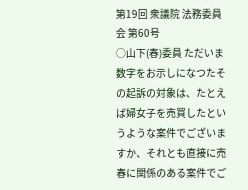第19回 衆議院 法務委員会 第60号
○山下(春)委員 ただいま数字をお示しになつたその起訴の対象は、たとえば婦女子を売買したというような案件でございますか、それとも直接に売春に関係のある案件でご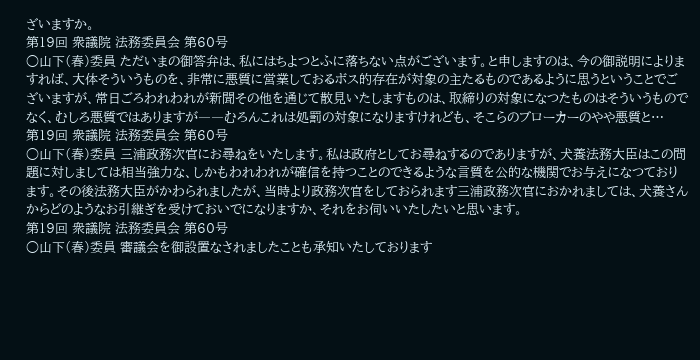ざいますか。
第19回 衆議院 法務委員会 第60号
○山下(春)委員 ただいまの御答弁は、私にはちよつとふに落ちない点がございます。と申しますのは、今の御説明によりますれば、大体そういうものを、非常に悪質に営業しておるボス的存在が対象の主たるものであるように思うということでございますが、常日ごろわれわれが新聞その他を通じて散見いたしますものは、取締りの対象になつたものはそういうものでなく、むしろ悪質ではありますが――むろんこれは処罰の対象になりますけれども、そこらのブローカーのやや悪質と…
第19回 衆議院 法務委員会 第60号
○山下(春)委員 三浦政務次官にお尋ねをいたします。私は政府としてお尋ねするのでありますが、犬養法務大臣はこの問題に対しましては相当強力な、しかもわれわれが確信を持つことのできるような言質を公的な機関でお与えになつております。その後法務大臣がかわられましたが、当時より政務次官をしておられます三浦政務次官におかれましては、犬養さんからどのようなお引継ぎを受けておいでになりますか、それをお伺いいたしたいと思います。
第19回 衆議院 法務委員会 第60号
○山下(春)委員 審議会を御設置なされましたことも承知いたしております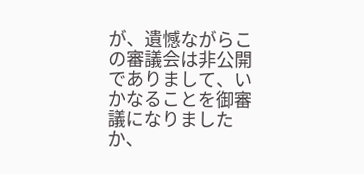が、遺憾ながらこの審議会は非公開でありまして、いかなることを御審議になりましたか、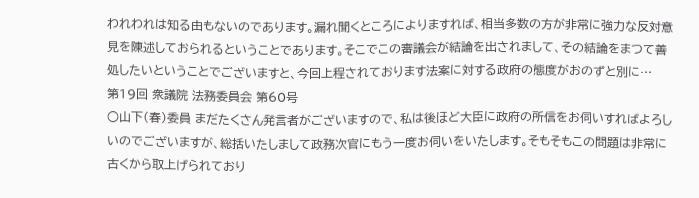われわれは知る由もないのであります。漏れ聞くところによりますれば、相当多数の方が非常に強力な反対意見を陳述しておられるということであります。そこでこの審議会が結論を出されまして、その結論をまつて善処したいということでございますと、今回上程されております法案に対する政府の態度がおのずと別に…
第19回 衆議院 法務委員会 第60号
○山下(春)委員 まだたくさん発言者がございますので、私は後ほど大臣に政府の所信をお伺いすればよろしいのでございますが、総括いたしまして政務次官にもう一度お伺いをいたします。そもそもこの問題は非常に古くから取上げられており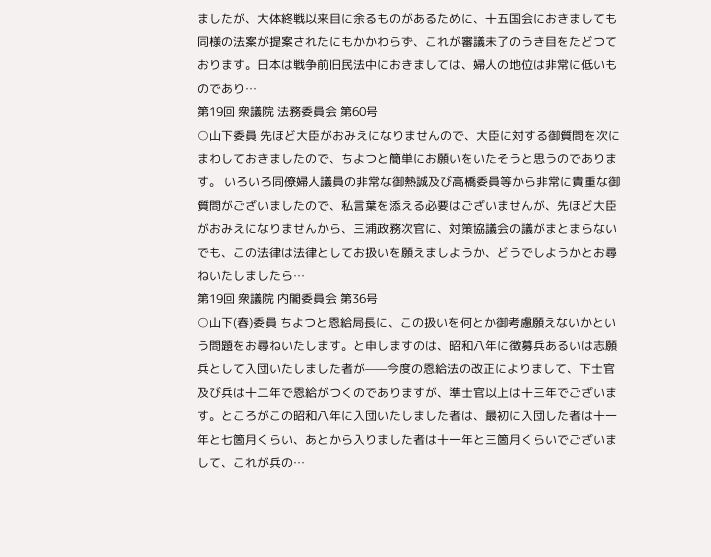ましたが、大体終戦以来目に余るものがあるために、十五国会におきましても同様の法案が提案されたにもかかわらず、これが審議未了のうき目をたどつております。日本は戦争前旧民法中におきましては、婦人の地位は非常に低いものであり…
第19回 衆議院 法務委員会 第60号
○山下委員 先ほど大臣がおみえになりませんので、大臣に対する御質問を次にまわしておきましたので、ちよつと簡単にお願いをいたそうと思うのであります。 いろいろ同僚婦人議員の非常な御熱誠及び高橋委員等から非常に貴重な御質問がございましたので、私言葉を添える必要はございませんが、先ほど大臣がおみえになりませんから、三浦政務次官に、対策協議会の議がまとまらないでも、この法律は法律としてお扱いを願えましようか、どうでしようかとお尋ねいたしましたら…
第19回 衆議院 内閣委員会 第36号
○山下(春)委員 ちよつと恩給局長に、この扱いを何とか御考慮願えないかという問題をお尋ねいたします。と申しますのは、昭和八年に徴募兵あるいは志願兵として入団いたしました者が——今度の恩給法の改正によりまして、下士官及び兵は十二年で恩給がつくのでありますが、準士官以上は十三年でございます。ところがこの昭和八年に入団いたしました者は、最初に入団した者は十一年と七箇月くらい、あとから入りました者は十一年と三箇月くらいでございまして、これが兵の…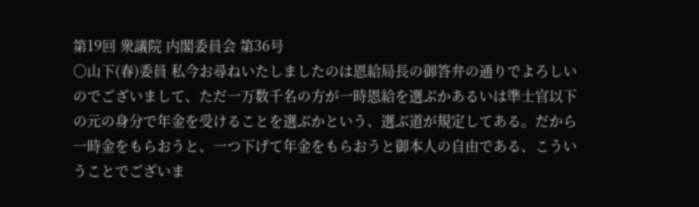第19回 衆議院 内閣委員会 第36号
○山下(春)委員 私今お尋ねいたしましたのは恩給局長の御答弁の通りでよろしいのでございまして、ただ一万数千名の方が一時恩給を選ぶかあるいは準士官以下の元の身分で年金を受けることを選ぶかという、選ぶ道が規定してある。だから一時金をもらおうと、一つ下げて年金をもらおうと御本人の自由である、こういうことでございま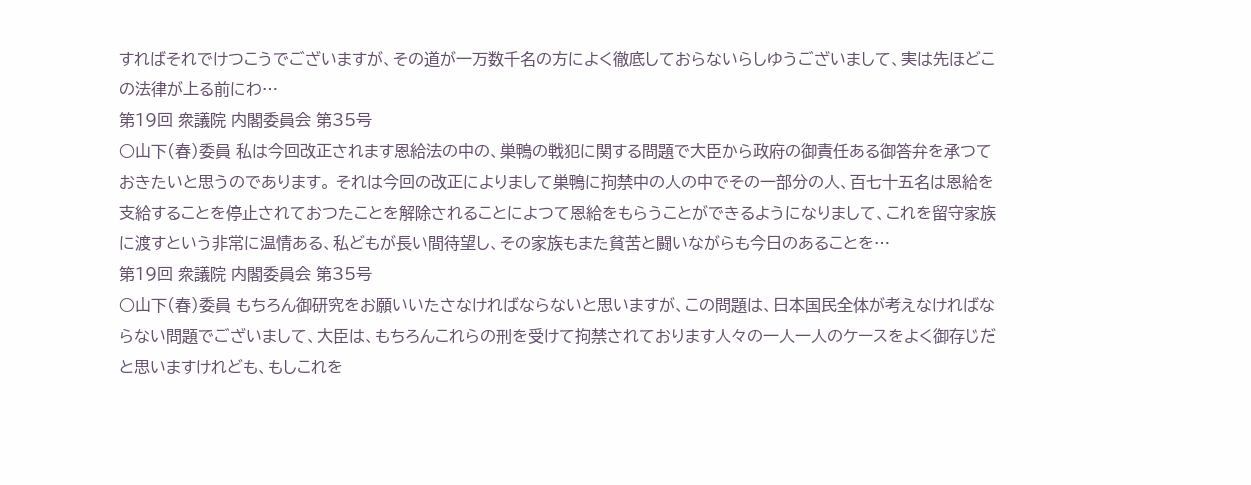すればそれでけつこうでございますが、その道が一万数千名の方によく徹底しておらないらしゆうございまして、実は先ほどこの法律が上る前にわ…
第19回 衆議院 内閣委員会 第35号
○山下(春)委員 私は今回改正されます恩給法の中の、巣鴨の戦犯に関する問題で大臣から政府の御責任ある御答弁を承つておきたいと思うのであります。 それは今回の改正によりまして巣鴨に拘禁中の人の中でその一部分の人、百七十五名は恩給を支給することを停止されておつたことを解除されることによつて恩給をもらうことができるようになりまして、これを留守家族に渡すという非常に温情ある、私どもが長い間待望し、その家族もまた貧苦と闘いながらも今日のあることを…
第19回 衆議院 内閣委員会 第35号
○山下(春)委員 もちろん御研究をお願いいたさなければならないと思いますが、この問題は、日本国民全体が考えなければならない問題でございまして、大臣は、もちろんこれらの刑を受けて拘禁されております人々の一人一人のケースをよく御存じだと思いますけれども、もしこれを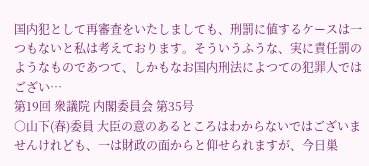国内犯として再審査をいたしましても、刑罰に値するケースは一つもないと私は考えております。そういうふうな、実に責任罰のようなものであつて、しかもなお国内刑法によつての犯罪人ではござい…
第19回 衆議院 内閣委員会 第35号
○山下(春)委員 大臣の意のあるところはわからないではございませんけれども、一は財政の面からと仰せられますが、今日巣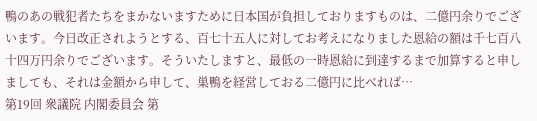鴨のあの戦犯者たちをまかないますために日本国が負担しておりますものは、二億円余りでございます。今日改正されようとする、百七十五人に対してお考えになりました恩給の額は千七百八十四万円余りでございます。そういたしますと、最低の一時恩給に到達するまで加算すると申しましても、それは金額から申して、巣鴨を経営しておる二億円に比べれば…
第19回 衆議院 内閣委員会 第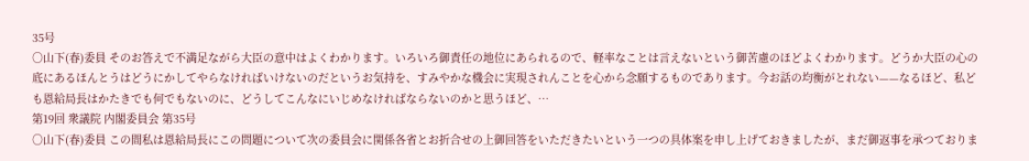35号
○山下(春)委員 そのお答えで不満足ながら大臣の意中はよくわかります。いろいろ御責任の地位にあられるので、軽率なことは言えないという御苦慮のほどよくわかります。どうか大臣の心の底にあるほんとうはどうにかしてやらなければいけないのだというお気持を、すみやかな機会に実現されんことを心から念願するものであります。今お話の均衡がとれない——なるほど、私ども恩給局長はかたきでも何でもないのに、どうしてこんなにいじめなければならないのかと思うほど、…
第19回 衆議院 内閣委員会 第35号
○山下(春)委員 この間私は恩給局長にこの問題について次の委員会に関係各省とお折合せの上御回答をいただきたいという一つの具体案を申し上げておきましたが、まだ御返事を承つておりま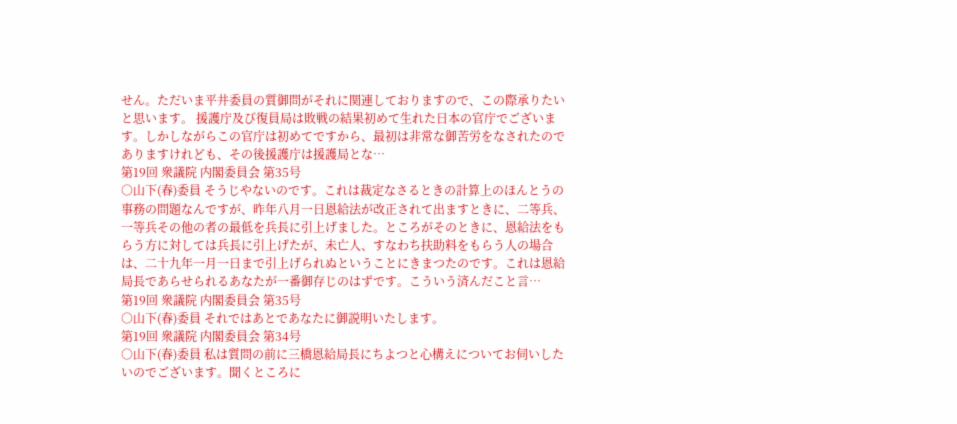せん。ただいま平井委員の質御問がそれに関連しておりますので、この際承りたいと思います。 援護庁及び復員局は敗戦の結果初めて生れた日本の官庁でございます。しかしながらこの官庁は初めてですから、最初は非常な御苦労をなされたのでありますけれども、その後援護庁は援護局とな…
第19回 衆議院 内閣委員会 第35号
○山下(春)委員 そうじやないのです。これは裁定なさるときの計算上のほんとうの事務の問題なんですが、昨年八月一日恩給法が改正されて出ますときに、二等兵、一等兵その他の者の最低を兵長に引上げました。ところがそのときに、恩給法をもらう方に対しては兵長に引上げたが、未亡人、すなわち扶助料をもらう人の場合は、二十九年一月一日まで引上げられぬということにきまつたのです。これは恩給局長であらせられるあなたが一番御存じのはずです。こういう済んだこと言…
第19回 衆議院 内閣委員会 第35号
○山下(春)委員 それではあとであなたに御説明いたします。
第19回 衆議院 内閣委員会 第34号
○山下(春)委員 私は質問の前に三橋恩給局長にちよつと心構えについてお伺いしたいのでございます。聞くところに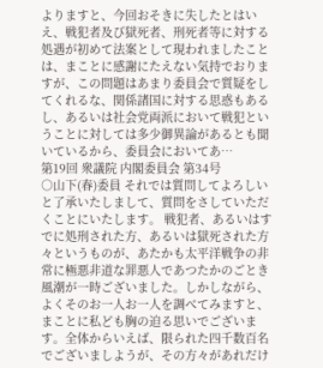よりますと、今回おそきに失したとはいえ、戦犯者及び獄死者、刑死者等に対する処遇が初めて法案として現われましたことは、まことに感謝にたえない気持でおりますが、この問題はあまり委員会で質疑をしてくれるな、関係諸国に対する思惑もあるし、あるいは社会党両派において戦犯ということに対しては多少御異論があるとも聞いているから、委員会においてあ…
第19回 衆議院 内閣委員会 第34号
○山下(春)委員 それでは質問してよろしいと了承いたしまして、質問をさしていただくことにいたします。 戦犯者、あるいはすでに処刑された方、あるいは獄死された方々というものが、あたかも太平洋戦争の非常に極悪非道な罪悪人であつたかのごとき風潮が一時ございました。しかしながら、よくそのお一人お一人を調べてみますと、まことに私ども胸の迫る思いでございます。全体からいえば、限られた四千数百名でございましようが、その方々があれだけ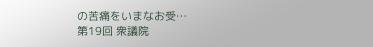の苦痛をいまなお受…
第19回 衆議院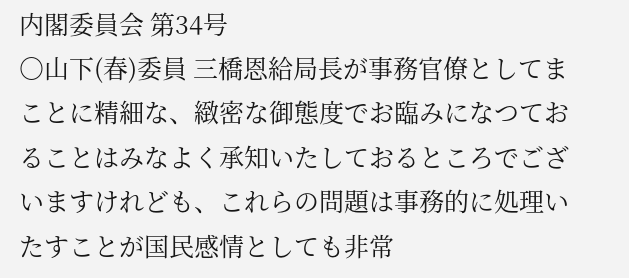内閣委員会 第34号
○山下(春)委員 三橋恩給局長が事務官僚としてまことに精細な、緻密な御態度でお臨みになつておることはみなよく承知いたしておるところでございますけれども、これらの問題は事務的に処理いたすことが国民感情としても非常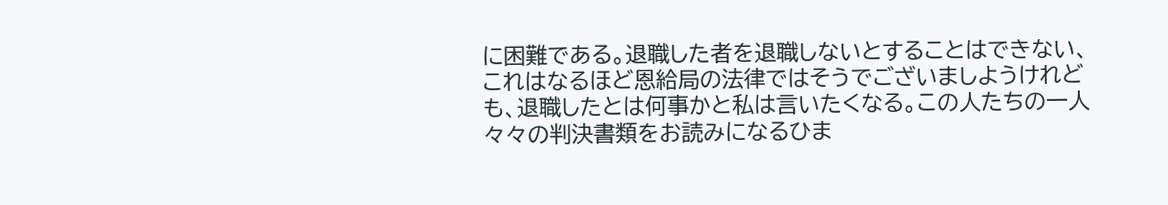に困難である。退職した者を退職しないとすることはできない、これはなるほど恩給局の法律ではそうでございましようけれども、退職したとは何事かと私は言いたくなる。この人たちの一人々々の判決書類をお読みになるひま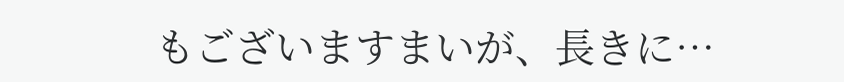もございますまいが、長きに…